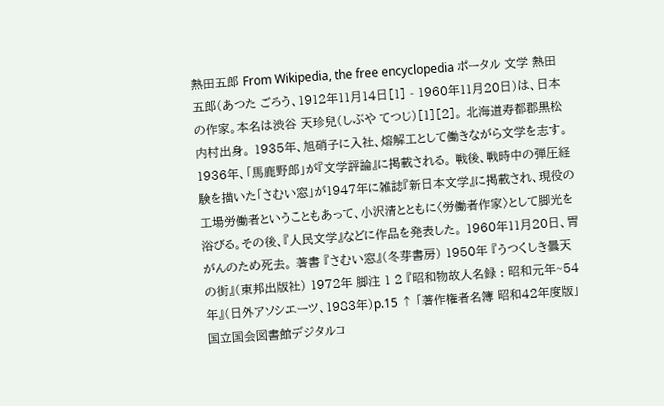熱田五郎 From Wikipedia, the free encyclopedia ポータル 文学 熱田 五郎(あつた ごろう、1912年11月14日[1] - 1960年11月20日)は、日本の作家。本名は渋谷 天珍兒(しぶや てつじ)[1][2]。 北海道寿都郡黒松内村出身。 1935年、旭硝子に入社、熔解工として働きながら文学を志す。1936年、「馬鹿野郎」が『文学評論』に掲載される。 戦後、戦時中の弾圧経験を描いた「さむい窓」が1947年に雑誌『新日本文学』に掲載され、現役の工場労働者ということもあって、小沢清とともに〈労働者作家〉として脚光を浴びる。その後、『人民文学』などに作品を発表した。 1960年11月20日、胃がんのため死去。 著書 『さむい窓』(冬芽書房) 1950年 『うつくしき曇天の街』(東邦出版社) 1972年 脚注 1 2 『昭和物故人名録 : 昭和元年~54年』(日外アソシエーツ、1983年)p.15 ↑ 「著作権者名簿 昭和42年度版」国立国会図書館デジタルコ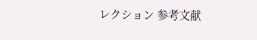レクション 参考文献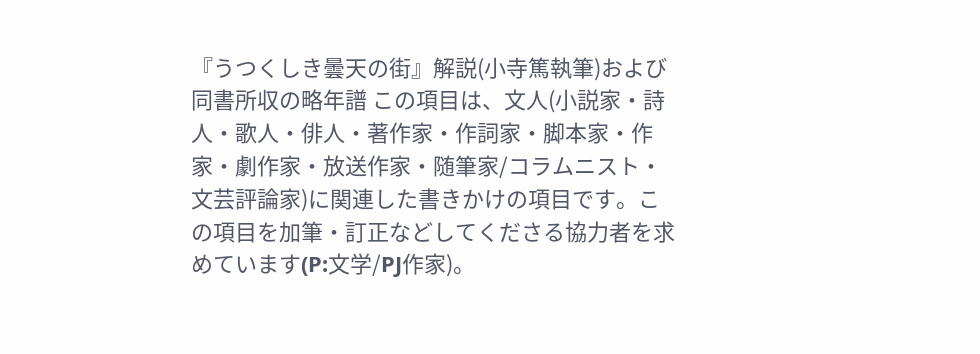『うつくしき曇天の街』解説(小寺篤執筆)および同書所収の略年譜 この項目は、文人(小説家・詩人・歌人・俳人・著作家・作詞家・脚本家・作家・劇作家・放送作家・随筆家/コラムニスト・文芸評論家)に関連した書きかけの項目です。この項目を加筆・訂正などしてくださる協力者を求めています(P:文学/PJ作家)。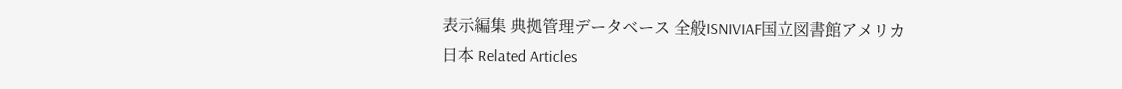表示編集 典拠管理データベース 全般ISNIVIAF国立図書館アメリカ日本 Related Articles